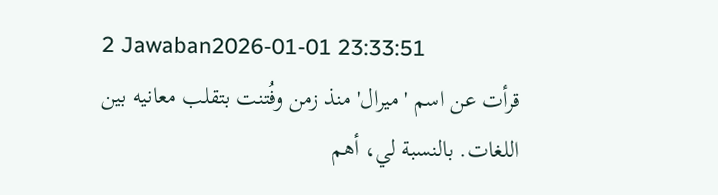2 Jawaban2026-01-01 23:33:51
قرأت عن اسم 'ميرال' منذ زمن وفُتنت بتقلب معانيه بين اللغات. بالنسبة لي، أهم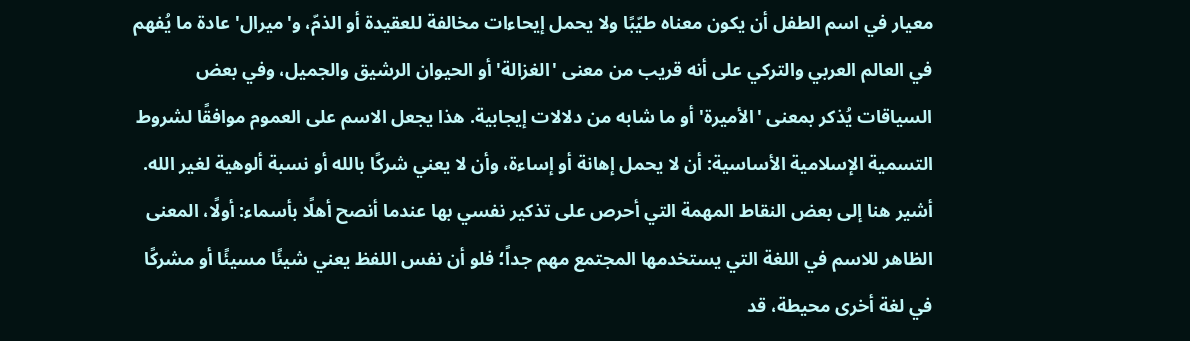معيار في اسم الطفل أن يكون معناه طيّبًا ولا يحمل إيحاءات مخالفة للعقيدة أو الذمّ، و'ميرال' عادة ما يُفهم في العالم العربي والتركي على أنه قريب من معنى 'الغزالة' أو الحيوان الرشيق والجميل، وفي بعض السياقات يُذكر بمعنى 'الأميرة' أو ما شابه من دلالات إيجابية. هذا يجعل الاسم على العموم موافقًا لشروط التسمية الإسلامية الأساسية: أن لا يحمل إهانة أو إساءة، وأن لا يعني شركًا بالله أو نسبة ألوهية لغير الله.
أشير هنا إلى بعض النقاط المهمة التي أحرص على تذكير نفسي بها عندما أنصح أهلًا بأسماء: أولًا، المعنى الظاهر للاسم في اللغة التي يستخدمها المجتمع مهم جداً؛ فلو أن نفس اللفظ يعني شيئًا مسيئًا أو مشركًا في لغة أخرى محيطة، قد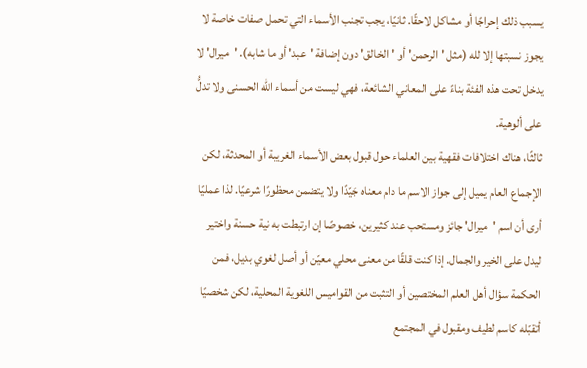يسبب ذلك إحراجًا أو مشاكل لاحقًا. ثانيًا، يجب تجنب الأسماء التي تحمل صفات خاصة لا يجوز نسبتها إلا لله (مثل 'الرحمن' أو 'الخالق' دون إضافة 'عبد' أو ما شابه). 'ميرال' لا يدخل تحت هذه الفئة بناءً على المعاني الشائعة، فهي ليست من أسماء الله الحسنى ولا تدلُّ على ألوهية.
ثالثًا، هناك اختلافات فقهية بين العلماء حول قبول بعض الأسماء الغريبة أو المحدثة، لكن الإجماع العام يميل إلى جواز الاسم ما دام معناه جَيّدًا ولا يتضمن محظورًا شرعيًا. لذا عمليًا أرى أن اسم 'ميرال' جائز ومستحب عند كثيرين، خصوصًا إن ارتبطت به نية حسنة واختير ليدل على الخير والجمال. إذا كنت قلقًا من معنى محلي معيّن أو أصل لغوي بديل، فمن الحكمة سؤال أهل العلم المختصين أو التثبت من القواميس اللغوية المحلية، لكن شخصيًا أتقبّله كاسم لطيف ومقبول في المجتمع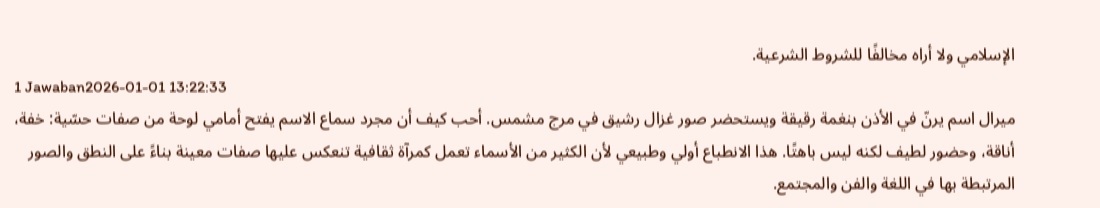الإسلامي ولا أراه مخالفًا للشروط الشرعية.
1 Jawaban2026-01-01 13:22:33
ميرال اسم يرنّ في الأذن بنغمة رقيقة ويستحضر صور غزال رشيق في مرج مشمس. أحب كيف أن مجرد سماع الاسم يفتح أمامي لوحة من صفات حسّية: خفة، أناقة، وحضور لطيف لكنه ليس باهتًا. هذا الانطباع أولي وطبيعي لأن الكثير من الأسماء تعمل كمرآة ثقافية تنعكس عليها صفات معينة بناءً على النطق والصور المرتبطة بها في اللغة والفن والمجتمع.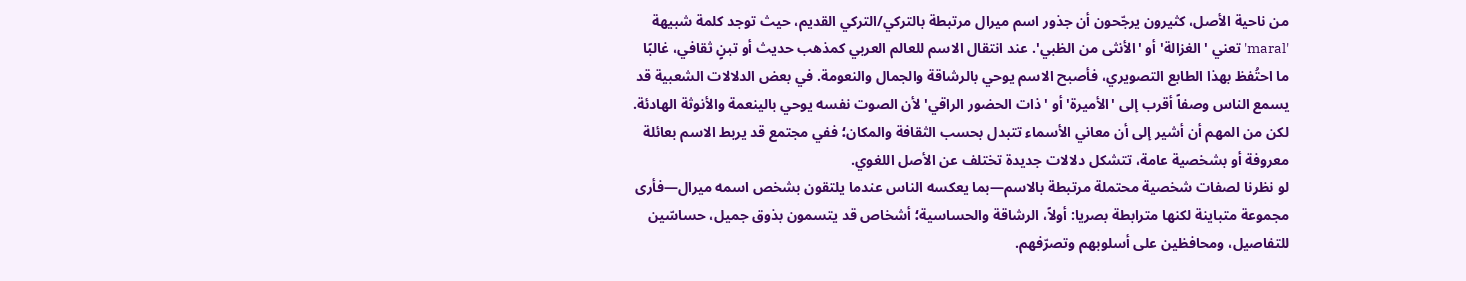من ناحية الأصل، كثيرون يرجّحون أن جذور اسم ميرال مرتبطة بالتركي/التركي القديم، حيث توجد كلمة شبيهة 'maral' تعني 'الغزالة' أو 'الأنثى من الظبي'. عند انتقال الاسم للعالم العربي كمذهب حديث أو تبنٍ ثقافي، غالبًا ما احتُفظ بهذا الطابع التصويري، فأصبح الاسم يوحي بالرشاقة والجمال والنعومة. في بعض الدلالات الشعبية قد يسمع الناس وصفاً أقرب إلى 'الأميرة' أو 'ذات الحضور الراقي' لأن الصوت نفسه يوحي بالينعمة والأنوثة الهادئة. لكن من المهم أن أشير إلى أن معاني الأسماء تتبدل بحسب الثقافة والمكان؛ ففي مجتمع قد يربط الاسم بعائلة معروفة أو بشخصية عامة، تتشكل دلالات جديدة تختلف عن الأصل اللغوي.
لو نظرنا لصفات شخصية محتملة مرتبطة بالاسم—بما يعكسه الناس عندما يلتقون بشخص اسمه ميرال—فأرى مجموعة متباينة لكنها مترابطة بصريا: أولاً، الرشاقة والحساسية؛ أشخاص قد يتسمون بذوق جميل، حساسّين للتفاصيل، ومحافظين على أسلوبهم وتصرّفهم.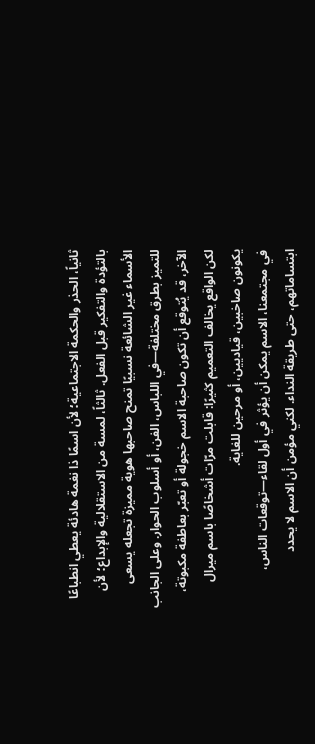ثانياً، الحذر والحكمة الاجتماعية؛ لأن اسمًا ذا نغمة هادئة يعطي انطباعًا بالتؤدة والتفكير قبل الفعل. ثالثاً، لمسة من الاستقلالية والإبداع؛ لأن الأسماء غير الشائعة نسبيًا تمنح صاحبها هوية مميزة تجعله يسعى للتميز بطرق مختلفة—في اللباس، الفن، أو أسلوب الحوار. وعلى الجانب الآخر، قد يُتوقع أن تكون صاحبة الاسم خجولة أو تعبّر بعاطفة مكبوتة، لكن الواقع يخالف التعميم كثيرًا: قابلت مرّات أشخاصًا باسم ميرال يكونون صاخبين، قياديين، أو مرحين للغاية.
في مجتمعنا، الاسم يمكن أن يؤثر في أول لقاء—توقعات الناس، ابتساماتهم، حتى طريقة النداء. لكني مؤمن أن الاسم لا يحدد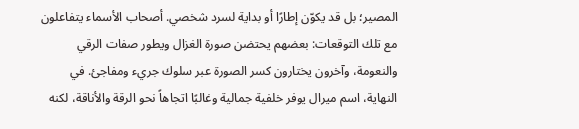المصير؛ بل قد يكوّن إطارًا أو بداية لسرد شخصي. أصحاب الأسماء يتفاعلون مع تلك التوقعات: بعضهم يحتضن صورة الغزال ويطور صفات الرقي والنعومة، وآخرون يختارون كسر الصورة عبر سلوك جريء ومفاجئ. في النهاية، اسم ميرال يوفر خلفية جمالية وغالبًا اتجاهاً نحو الرقة والأناقة، لكنه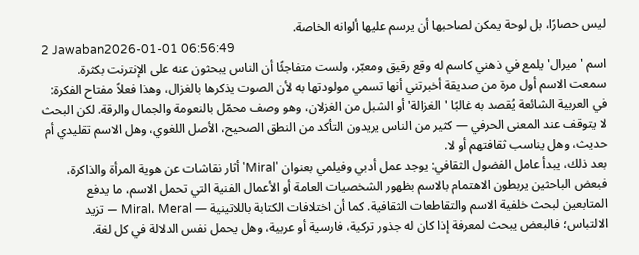ليس حصارًا، بل لوحة يمكن لصاحبها أن يرسم عليها ألوانه الخاصة.
2 Jawaban2026-01-01 06:56:49
اسم 'ميرال' يلمع في ذهني كاسم له وقع رقيق ومعبّر، ولست متفاجئًا أن الناس يبحثون عنه على الإنترنت بكثرة. سمعت الاسم أول مرة من صديقة أخبرتني أنها تسمي مولودتها به لأن الصوت يذكرها بالغزال، وهذا فعلاً مفتاح الفكرة: في العربية الشائعة يُقصد به غالبًا 'الغزالة' أو الشبل من الغزلان، وهو وصف محمّل بالنعومة والجمال والرقة. لكن البحث لا يتوقف عند المعنى الحرفي — كثير من الناس يريدون التأكد من النطق الصحيح، الأصل اللغوي، وهل الاسم تقليدي أم حديث، وهل يناسب ثقافتهم أو لا.
بعد ذلك، يبدأ عامل الفضول الثقافي: يوجد عمل أدبي وفيلمي بعنوان 'Miral' أثار نقاشات عن هوية المرأة والذاكرة، فبعض الباحثين يربطون الاهتمام بالاسم بظهور الشخصيات العامة أو الأعمال الفنية التي تحمل الاسم، ما يدفع المتابعين لبحث خلفية الاسم والتقاطعات الثقافية. كما أن اختلافات الكتابة باللاتينية — Miral، Meral — تزيد الالتباس؛ فالبعض يبحث لمعرفة إذا كان له جذور تركية، فارسية أو عربية، وهل يحمل نفس الدلالة في كل لغة.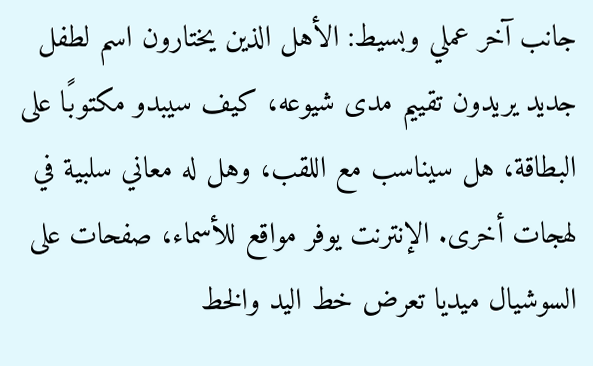جانب آخر عملي وبسيط: الأهل الذين يختارون اسم لطفل جديد يريدون تقييم مدى شيوعه، كيف سيبدو مكتوبًا على البطاقة، هل سيناسب مع اللقب، وهل له معاني سلبية في لهجات أخرى. الإنترنت يوفر مواقع للأسماء، صفحات على السوشيال ميديا تعرض خط اليد والخط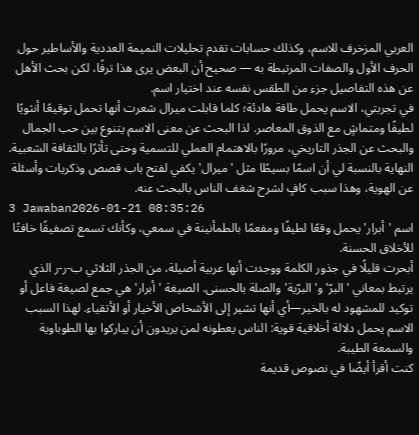العربي المزخرف للاسم، وكذلك حسابات تقدم تحليلات النميمة العددية والأساطير حول الحرف الأول والصفات المرتبطة به — صحيح أن البعض يرى هذا ترفًا، لكن بحث الأهل عن هذه التفاصيل جزء من الطقس نفسه عند اختيار اسم.
في تجربتي، الاسم يحمل طاقة هادئة؛ كلما قابلت ميرال شعرت أنها تحمل توقيعًا أنثويًا لطيفًا ومتماشٍ مع الذوق المعاصر. لذا البحث عن معنى الاسم يتنوع بين حب الجمال والبحث عن الجذر التاريخي، مرورًا بالاهتمام العملي للتسمية وحتى تأثرًا بالثقافة الشعبية. النهاية بالنسبة لي أن اسمًا بسيطًا مثل 'ميرال' يكفي لفتح باب قصص وذكريات وأسئلة عن الهوية، وهذا سبب كافٍ لشرح شغف الناس بالبحث عنه.
3 Jawaban2026-01-21 08:35:26
اسم 'أبرار' يحمل وقعًا لطيفًا ومفعمًا بالطمأنينة في سمعي، وكأنك تسمع تصفيقًا خافتًا للأخلاق الحسنة.
أبحرت قليلًا في جذور الكلمة ووجدت أنها عربية أصيلة، من الجذر الثلاثي ب-ر-ر الذي يرتبط بمعاني 'البرّ' و'البرّية' والصلة بالحسنى. الصيغة 'أبرار' هي جمع لصيغة فاعل أو توكيد للمشهود له بالخير—أي أنها تشير إلى الأشخاص الأخيار أو الأتقياء. لهذا السبب الاسم يحمل دلالة أخلاقية قوية: الناس يعطونه لمن يريدون أن يباركوا بها الطوباوية والسمعة الطيبة.
كنت أقرأ أيضًا في نصوص قديمة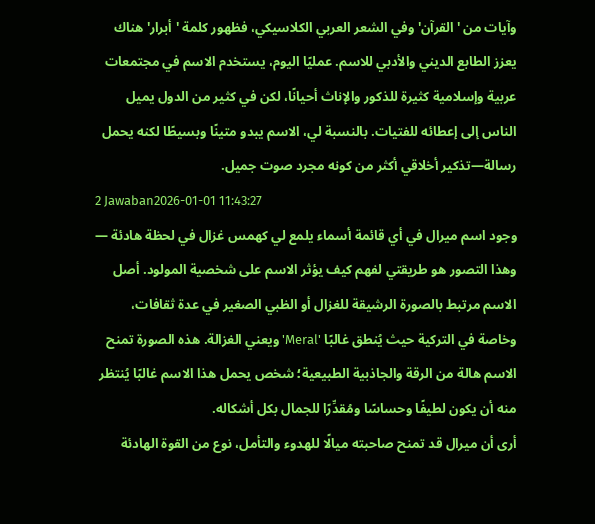وآيات من 'القرآن' وفي الشعر العربي الكلاسيكي، فظهور كلمة 'أبرار' هناك يعزز الطابع الديني والأدبي للاسم. عمليًا اليوم، يستخدم الاسم في مجتمعات عربية وإسلامية كثيرة للذكور والإناث أحيانًا، لكن في كثير من الدول يميل الناس إلى إعطائه للفتيات. بالنسبة لي، الاسم يبدو متينًا وبسيطًا لكنه يحمل رسالة—تذكير أخلاقي أكثر من كونه مجرد صوت جميل.
2 Jawaban2026-01-01 11:43:27
وجود اسم ميرال في أي قائمة أسماء يلمع لي كهمس غزال في لحظة هادئة — وهذا التصور هو طريقتي لفهم كيف يؤثر الاسم على شخصية المولود. أصل الاسم مرتبط بالصورة الرشيقة للغزال أو الظبي الصغير في عدة ثقافات، وخاصة في التركية حيث يُنطق غالبًا 'Meral' ويعني الغزالة. هذه الصورة تمنح الاسم هالة من الرقة والجاذبية الطبيعية؛ شخص يحمل هذا الاسم غالبًا يُنتظر منه أن يكون لطيفًا وحساسًا ومُقدِّرًا للجمال بكل أشكاله.
أرى أن ميرال قد تمنح صاحبته ميالًا للهدوء والتأمل، نوع من القوة الهادئة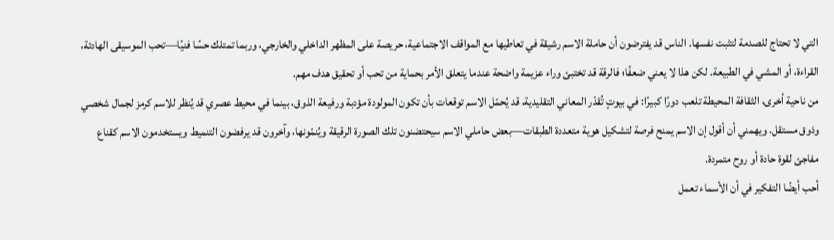التي لا تحتاج للصدمة لتثبت نفسها. الناس قد يفترضون أن حاملة الاسم رشيقة في تعاطيها مع المواقف الاجتماعية، حريصة على المظهر الداخلي والخارجي، وربما تمتلك حسًا فنيًا—تحب الموسيقى الهادئة، القراءة، أو المشي في الطبيعة. لكن هذا لا يعني ضعفًا؛ فالرقة قد تختبئ وراء عزيمة واضحة عندما يتعلق الأمر بحماية من تحب أو تحقيق هدف مهم.
من ناحية أخرى، الثقافة المحيطة تلعب دورًا كبيرًا: في بيوتٍ تُقدّر المعاني التقليدية، قد يُحمّل الاسم توقعات بأن تكون المولودة مؤدبة ورفيعة الذوق، بينما في محيط عصري قد يُنظر للاسم كرمز لجمال شخصي وذوق مستقل. ويهمني أن أقول إن الاسم يمنح فرصة لتشكيل هوية متعددة الطبقات—بعض حاملي الاسم سيحتضنون تلك الصورة الرقيقة ويُنمّونها، وآخرون قد يرفضون التنميط ويستخدمون الاسم كقناع مفاجئ لقوة حادة أو روح متمردة.
أحب أيضًا التفكير في أن الأسماء تعمل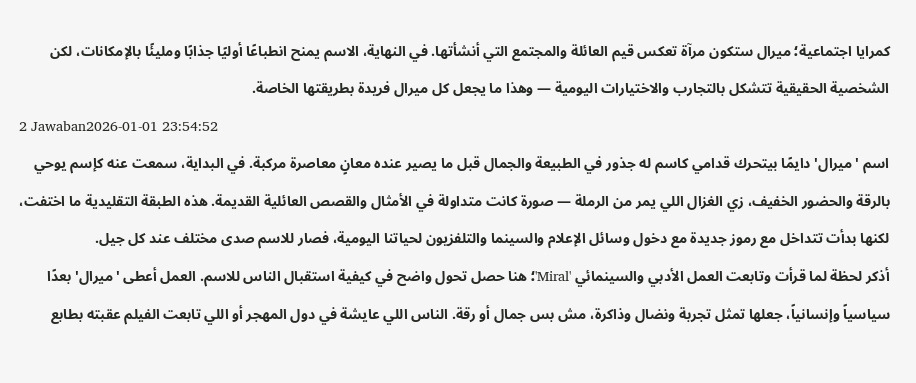كمرايا اجتماعية؛ ميرال ستكون مرآة تعكس قيم العائلة والمجتمع التي أنشأتها. في النهاية، الاسم يمنح انطباعًا أوليًا جذابًا ومليئًا بالإمكانات، لكن الشخصية الحقيقية تتشكل بالتجارب والاختيارات اليومية — وهذا ما يجعل كل ميرال فريدة بطريقتها الخاصة.
2 Jawaban2026-01-01 23:54:52
اسم 'ميرال' دايمًا بيتحرك قدامي كاسم له جذور في الطبيعة والجمال قبل ما يصير عنده معانٍ معاصرة مركبة. في البداية، سمعت عنه كإسم يوحي بالرقة والحضور الخفيف، زي الغزال اللي يمر من الرملة — صورة كانت متداولة في الأمثال والقصص العائلية القديمة. هذه الطبقة التقليدية ما اختفت، لكنها بدأت تتداخل مع رموز جديدة مع دخول وسائل الإعلام والسينما والتلفزيون لحياتنا اليومية، فصار للاسم صدى مختلف عند كل جيل.
أذكر لحظة لما قرأت وتابعت العمل الأدبي والسينمائي 'Miral'؛ هنا حصل تحول واضح في كيفية استقبال الناس للاسم. العمل أعطى 'ميرال' بعدًا سياسياً وإنسانياً، جعلها تمثل تجربة ونضال وذاكرة، مش بس جمال أو رقة. الناس اللي عايشة في دول المهجر أو اللي تابعت الفيلم عقبته بطابع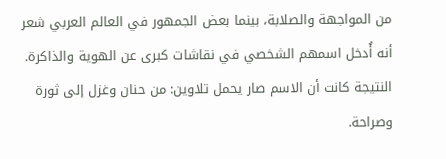من المواجهة والصلابة، بينما بعض الجمهور في العالم العربي شعر أنه أُدخل اسمهم الشخصي في نقاشات كبرى عن الهوية والذاكرة. النتيجة كانت أن الاسم صار يحمل تلاوين: من حنان وغزل إلى ثورة وصراحة.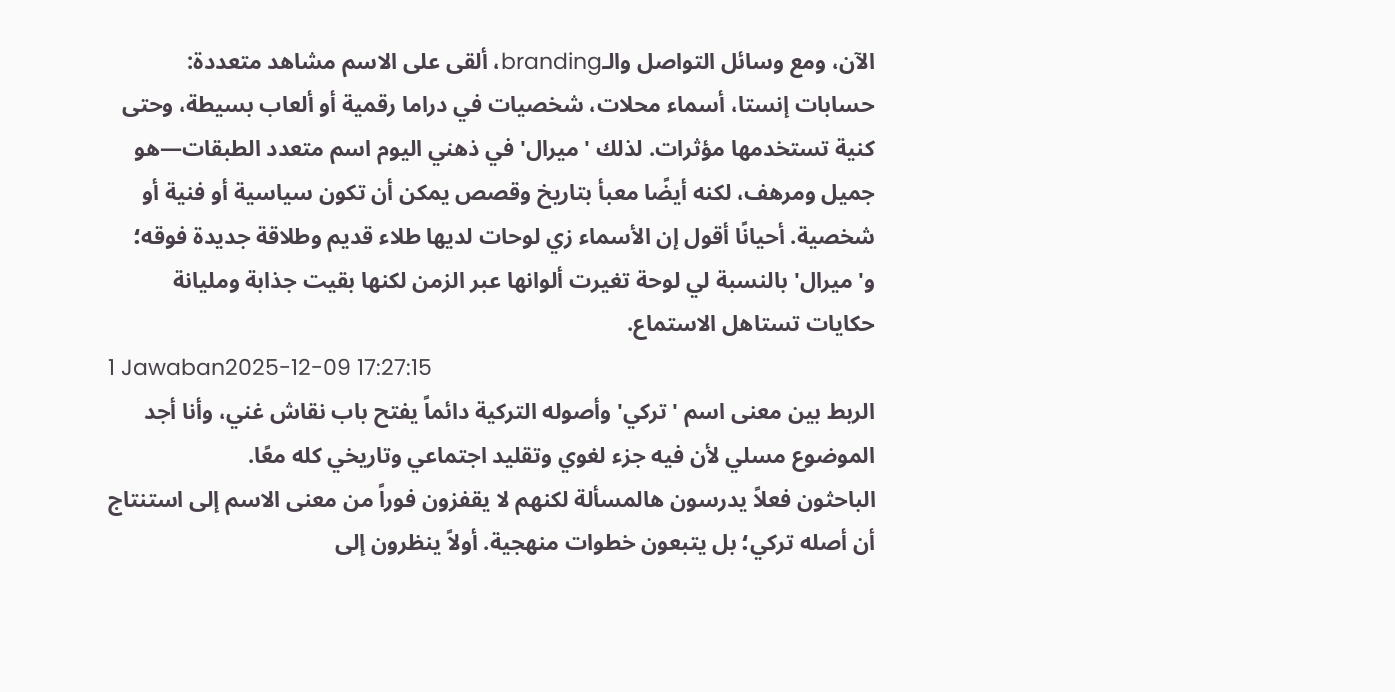الآن، ومع وسائل التواصل والـbranding، ألقى على الاسم مشاهد متعددة: حسابات إنستا، أسماء محلات، شخصيات في دراما رقمية أو ألعاب بسيطة، وحتى كنية تستخدمها مؤثرات. لذلك 'ميرال' في ذهني اليوم اسم متعدد الطبقات—هو جميل ومرهف، لكنه أيضًا معبأ بتاريخ وقصص يمكن أن تكون سياسية أو فنية أو شخصية. أحيانًا أقول إن الأسماء زي لوحات لديها طلاء قديم وطلاقة جديدة فوقه؛ و'ميرال' بالنسبة لي لوحة تغيرت ألوانها عبر الزمن لكنها بقيت جذابة ومليانة حكايات تستاهل الاستماع.
1 Jawaban2025-12-09 17:27:15
الربط بين معنى اسم 'تركي' وأصوله التركية دائماً يفتح باب نقاش غني، وأنا أجد الموضوع مسلي لأن فيه جزء لغوي وتقليد اجتماعي وتاريخي كله معًا.
الباحثون فعلاً يدرسون هالمسألة لكنهم لا يقفزون فوراً من معنى الاسم إلى استنتاج أن أصله تركي؛ بل يتبعون خطوات منهجية. أولاً ينظرون إلى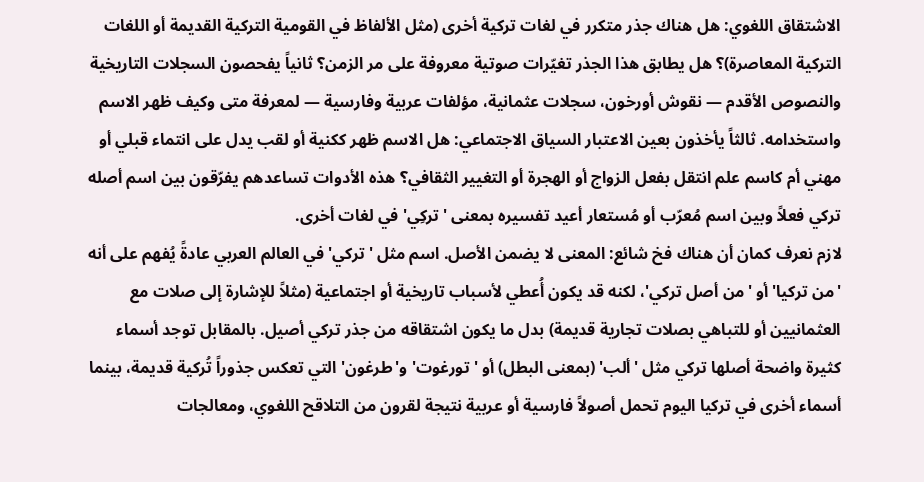الاشتقاق اللغوي: هل هناك جذر متكرر في لغات تركية أخرى (مثل الألفاظ في القومية التركية القديمة أو اللغات التركية المعاصرة)؟ هل يطابق هذا الجذر تغيّرات صوتية معروفة على مر الزمن؟ ثانياً يفحصون السجلات التاريخية والنصوص الأقدم — نقوش أورخون، سجلات عثمانية، مؤلفات عربية وفارسية — لمعرفة متى وكيف ظهر الاسم واستخدامه. ثالثاً يأخذون بعين الاعتبار السياق الاجتماعي: هل الاسم ظهر ككنية أو لقب يدل على انتماء قبلي أو مهني أم كاسم علم انتقل بفعل الزواج أو الهجرة أو التغيير الثقافي؟ هذه الأدوات تساعدهم يفرّقون بين اسم أصله تركي فعلاً وبين اسم مُعرّب أو مُستعار أعيد تفسيره بمعنى 'تركِي' في لغات أخرى.
لازم نعرف كمان أن هناك فخ شائع: المعنى لا يضمن الأصل. اسم مثل 'تركي' في العالم العربي عادةً يُفهم على أنه 'من تركيا' أو 'من أصل تركي'، لكنه قد يكون أُعطي لأسباب تاريخية أو اجتماعية (مثلاً للإشارة إلى صلات مع العثمانيين أو للتباهي بصلات تجارية قديمة) بدل ما يكون اشتقاقه من جذر تركي أصيل. بالمقابل توجد أسماء كثيرة واضحة أصلها تركي مثل 'ألب' (بمعنى البطل) أو 'تورغوت' و'طرغون' التي تعكس جذوراً تُركية قديمة، بينما أسماء أخرى في تركيا اليوم تحمل أصولاً فارسية أو عربية نتيجة لقرون من التلاقح اللغوي، ومعالجات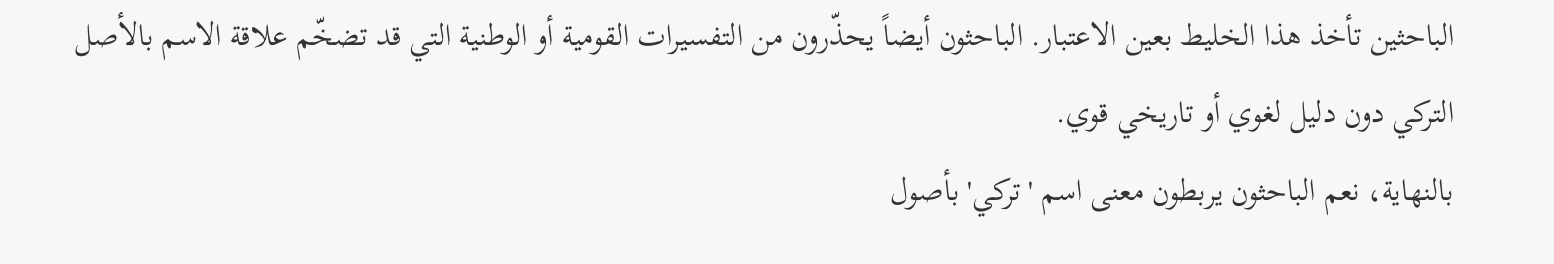الباحثين تأخذ هذا الخليط بعين الاعتبار. الباحثون أيضاً يحذّرون من التفسيرات القومية أو الوطنية التي قد تضخّم علاقة الاسم بالأصل التركي دون دليل لغوي أو تاريخي قوي.
بالنهاية، نعم الباحثون يربطون معنى اسم 'تركي' بأصول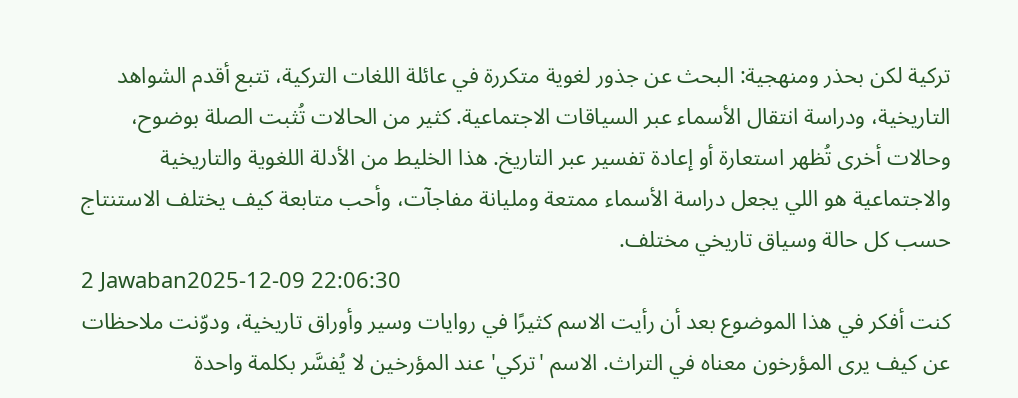تركية لكن بحذر ومنهجية: البحث عن جذور لغوية متكررة في عائلة اللغات التركية، تتبع أقدم الشواهد التاريخية، ودراسة انتقال الأسماء عبر السياقات الاجتماعية. كثير من الحالات تُثبت الصلة بوضوح، وحالات أخرى تُظهر استعارة أو إعادة تفسير عبر التاريخ. هذا الخليط من الأدلة اللغوية والتاريخية والاجتماعية هو اللي يجعل دراسة الأسماء ممتعة ومليانة مفاجآت، وأحب متابعة كيف يختلف الاستنتاج حسب كل حالة وسياق تاريخي مختلف.
2 Jawaban2025-12-09 22:06:30
كنت أفكر في هذا الموضوع بعد أن رأيت الاسم كثيرًا في روايات وسير وأوراق تاريخية، ودوّنت ملاحظات عن كيف يرى المؤرخون معناه في التراث. الاسم 'تركي' عند المؤرخين لا يُفسَّر بكلمة واحدة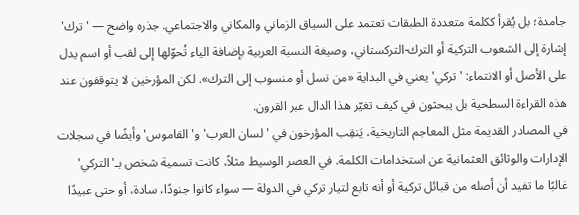جامدة؛ بل يُقرأ ككلمة متعددة الطبقات تعتمد على السياق الزماني والمكاني والاجتماعي. جذره واضح — 'ترك' إشارة إلى الشعوب التركية أو الترك-التركستاني، وصيغة النسبة العربية بإضافة الياء تُحوّلها إلى لقب أو اسم يدل على الأصل أو الانتماء: 'تركي' يعني في البداية «من نسل أو منسوب إلى الترك». لكن المؤرخين لا يتوقفون عند هذه القراءة السطحية بل يبحثون في كيف تغيّر هذا الدال عبر القرون.
في المصادر القديمة مثل المعاجم التاريخية، يَنقِب المؤرخون في 'لسان العرب' و'القاموس' وأيضًا في سجلات الإدارات والوثائق العثمانية عن استخدامات الكلمة. في العصر الوسيط مثلاً، كانت تسمية شخص بـ'التركي' غالبًا ما تفيد أن أصله من قبائل تركية أو أنه تابع لتيار تركي في الدولة — سواء كانوا جنودًا، سادة، أو حتى عبيدًا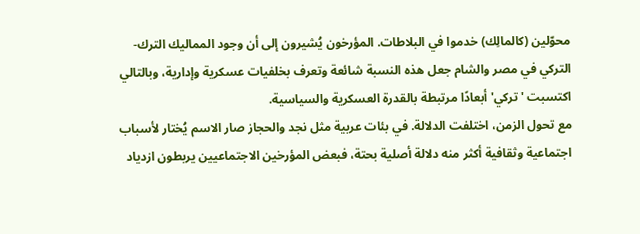محوّلين (كالمالِك) خدموا في البلاطات. المؤرخون يُشيرون إلى أن وجود المماليك الترك-التركي في مصر والشام جعل هذه النسبة شائعة وتعرف بخلفيات عسكرية وإدارية، وبالتالي اكتسبت 'تركي' أبعادًا مرتبطة بالقدرة العسكرية والسياسية.
مع تحول الزمن، اختلفت الدلالة. في بئات عربية مثل نجد والحجاز صار الاسم يُختار لأسباب اجتماعية وثقافية أكثر منه دلالة أصلية بحتة، فبعض المؤرخين الاجتماعيين يربطون ازدياد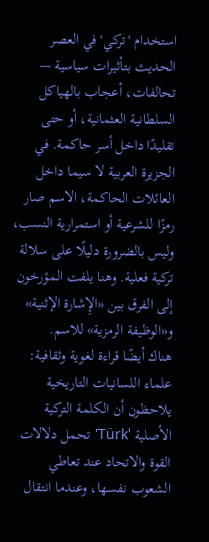استخدام 'تركي' في العصر الحديث بتأثيرات سياسية — تحالفات، أعجاب بالهياكل السلطانية العثمانية، أو حتى تقليدًا داخل أسر حاكمة. في الجزيرة العربية لا سيما داخل العائلات الحاكمة، الاسم صار رمزًا للشرعية أو استمرارية النسب، وليس بالضرورة دليلًا على سلالة تركية فعلية. وهنا يلفت المؤرخون إلى الفرق بين «الإِشارة الإثنية» و«الوظيفة الرمزية» للاسم.
هناك أيضًا قراءة لغوية وثقافية: علماء اللسانيات التاريخية يلاحظون أن الكلمة التركية الأصلية 'Türk' تحمل دلالات القوة والاتحاد عند تعاطي الشعوب نفسها، وعندما انتقال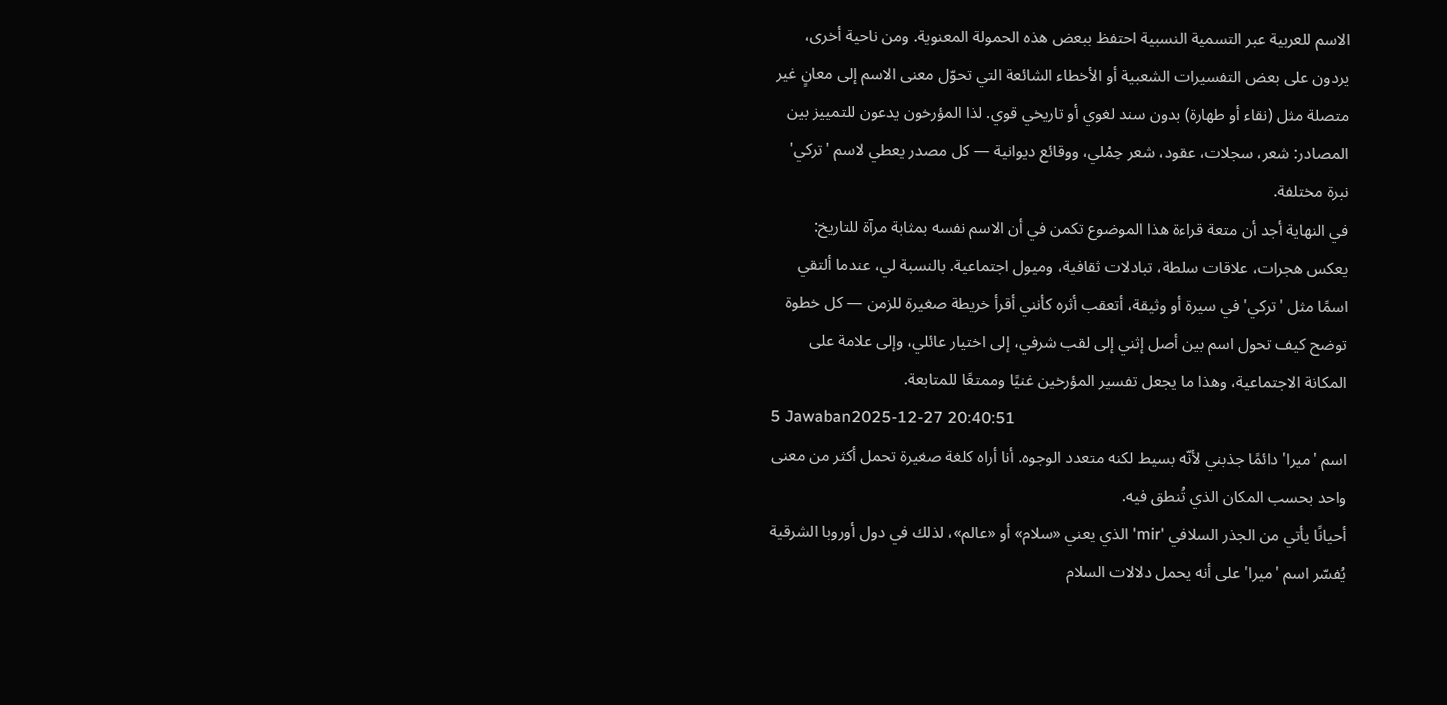الاسم للعربية عبر التسمية النسبية احتفظ ببعض هذه الحمولة المعنوية. ومن ناحية أخرى، يردون على بعض التفسيرات الشعبية أو الأخطاء الشائعة التي تحوّل معنى الاسم إلى معانٍ غير متصلة مثل (نقاء أو طهارة) بدون سند لغوي أو تاريخي قوي. لذا المؤرخون يدعون للتمييز بين المصادر: شعر، سجلات، عقود، شعر حِمْلي، ووقائع ديوانية — كل مصدر يعطي لاسم 'تركي' نبرة مختلفة.
في النهاية أجد أن متعة قراءة هذا الموضوع تكمن في أن الاسم نفسه بمثابة مرآة للتاريخ: يعكس هجرات، علاقات سلطة، تبادلات ثقافية، وميول اجتماعية. بالنسبة لي، عندما ألتقي اسمًا مثل 'تركي' في سيرة أو وثيقة، أتعقب أثره كأنني أقرأ خريطة صغيرة للزمن — كل خطوة توضح كيف تحول اسم بين أصل إثني إلى لقب شرفي، إلى اختيار عائلي، وإلى علامة على المكانة الاجتماعية، وهذا ما يجعل تفسير المؤرخين غنيًا وممتعًا للمتابعة.
5 Jawaban2025-12-27 20:40:51
اسم 'ميرا' دائمًا جذبني لأنّه بسيط لكنه متعدد الوجوه. أنا أراه كلغة صغيرة تحمل أكثر من معنى واحد بحسب المكان الذي تُنطق فيه.
أحيانًا يأتي من الجذر السلافي 'mir' الذي يعني «سلام» أو «عالم»، لذلك في دول أوروبا الشرقية يُفسّر اسم 'ميرا' على أنه يحمل دلالات السلام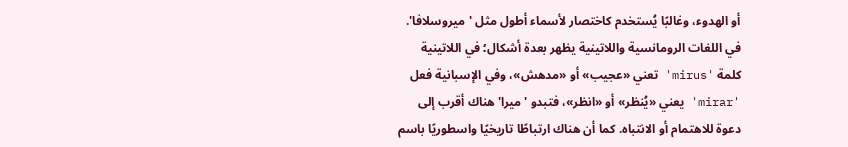أو الهدوء، وغالبًا يُستخدم كاختصار لأسماء أطول مثل 'ميروسلافا'.
في اللغات الرومانسية واللاتينية يظهر بعدة أشكال؛ في اللاتينية كلمة 'mirus' تعني «عجيب» أو «مدهش»، وفي الإسبانية فعل 'mirar' يعني «يُنظر» أو «انظر»، فتبدو 'ميرا' هناك أقرب إلى دعوة للاهتمام أو الانتباه. كما أن هناك ارتباطًا تاريخيًا واسطوريًا باسم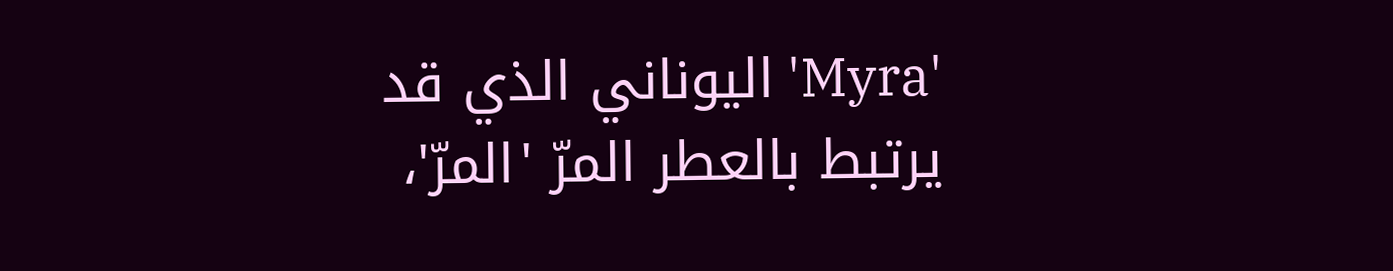'Myra' اليوناني الذي قد يرتبط بالعطر المرّ 'المرّ'،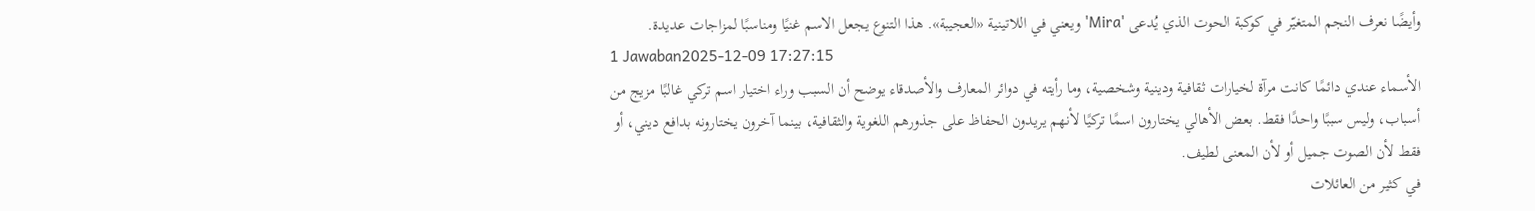وأيضًا نعرف النجم المتغيّر في كوكبة الحوت الذي يُدعى 'Mira' ويعني في اللاتينية «العجيبة». هذا التنوع يجعل الاسم غنيًا ومناسبًا لمزاجات عديدة.
1 Jawaban2025-12-09 17:27:15
الأسماء عندي دائمًا كانت مرآة لخيارات ثقافية ودينية وشخصية، وما رأيته في دوائر المعارف والأصدقاء يوضح أن السبب وراء اختيار اسم تركي غالبًا مزيج من أسباب، وليس سببًا واحدًا فقط. بعض الأهالي يختارون اسمًا تركيًا لأنهم يريدون الحفاظ على جذورهم اللغوية والثقافية، بينما آخرون يختارونه بدافع ديني، أو فقط لأن الصوت جميل أو لأن المعنى لطيف.
في كثير من العائلات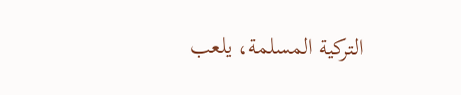التركية المسلمة، يلعب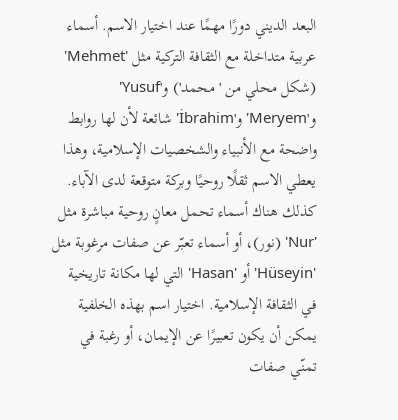البعد الديني دورًا مهمًا عند اختيار الاسم. أسماء عربية متداخلة مع الثقافة التركية مثل 'Mehmet' (شكل محلي من 'محمد') و'Yusuf' و'Meryem' و'İbrahim' شائعة لأن لها روابط واضحة مع الأنبياء والشخصيات الإسلامية، وهذا يعطي الاسم ثقلًا روحيًا وبركة متوقعة لدى الآباء. كذلك هناك أسماء تحمل معانٍ روحية مباشرة مثل 'Nur' (نور)، أو أسماء تعبّر عن صفات مرغوبة مثل 'Hüseyin' أو 'Hasan' التي لها مكانة تاريخية في الثقافة الإسلامية. اختيار اسم بهذه الخلفية يمكن أن يكون تعبيرًا عن الإيمان، أو رغبة في تمنّي صفات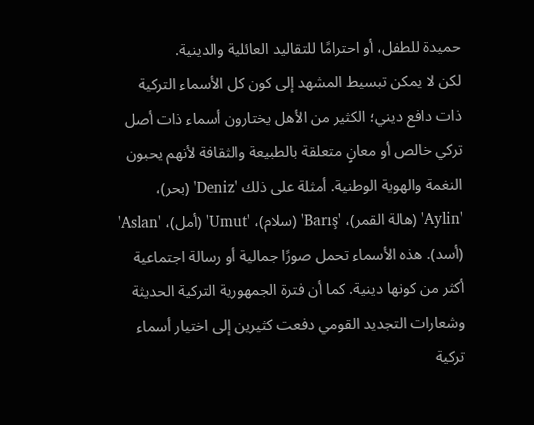حميدة للطفل، أو احترامًا للتقاليد العائلية والدينية.
لكن لا يمكن تبسيط المشهد إلى كون كل الأسماء التركية ذات دافع ديني؛ الكثير من الأهل يختارون أسماء ذات أصل تركي خالص أو معانٍ متعلقة بالطبيعة والثقافة لأنهم يحبون النغمة والهوية الوطنية. أمثلة على ذلك 'Deniz' (بحر)، 'Aylin' (هالة القمر)، 'Barış' (سلام)، 'Umut' (أمل)، 'Aslan' (أسد). هذه الأسماء تحمل صورًا جمالية أو رسالة اجتماعية أكثر من كونها دينية. كما أن فترة الجمهورية التركية الحديثة وشعارات التجديد القومي دفعت كثيرين إلى اختيار أسماء تركية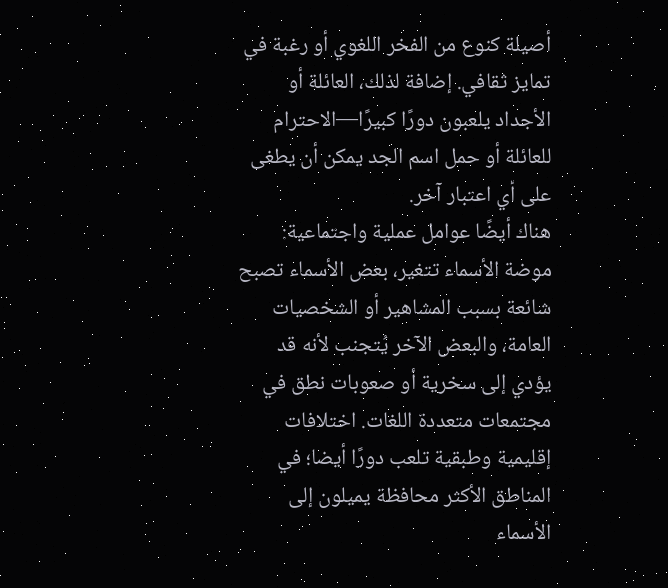أصيلة كنوع من الفخر اللغوي أو رغبة في تمايز ثقافي. إضافة لذلك، العائلة أو الأجداد يلعبون دورًا كبيرًا—الاحترام للعائلة أو حمل اسم الجد يمكن أن يطغى على أي اعتبار آخر.
هناك أيضًا عوامل عملية واجتماعية: موضة الأسماء تتغير، بعض الأسماء تصبح شائعة بسبب المشاهير أو الشخصيات العامة، والبعض الآخر يُتجنب لأنه قد يؤدي إلى سخرية أو صعوبات نطق في مجتمعات متعددة اللغات. اختلافات إقليمية وطبقية تلعب دورًا أيضا؛ في المناطق الأكثر محافظة يميلون إلى الأسماء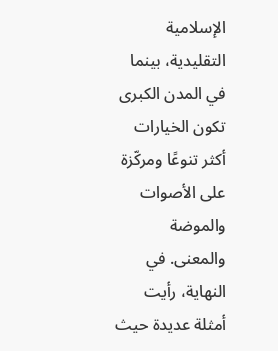الإسلامية التقليدية، بينما في المدن الكبرى تكون الخيارات أكثر تنوعًا ومركّزة على الأصوات والموضة والمعنى. في النهاية، رأيت أمثلة عديدة حيث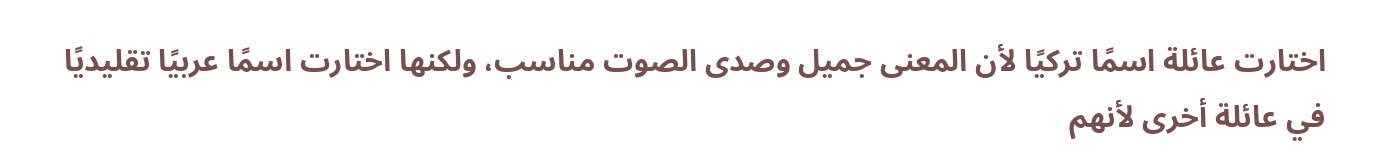اختارت عائلة اسمًا تركيًا لأن المعنى جميل وصدى الصوت مناسب، ولكنها اختارت اسمًا عربيًا تقليديًا في عائلة أخرى لأنهم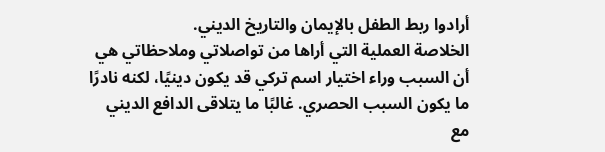أرادوا ربط الطفل بالإيمان والتاريخ الديني.
الخلاصة العملية التي أراها من تواصلاتي وملاحظاتي هي أن السبب وراء اختيار اسم تركي قد يكون دينيًا، لكنه نادرًا ما يكون السبب الحصري. غالبًا ما يتلاقى الدافع الديني مع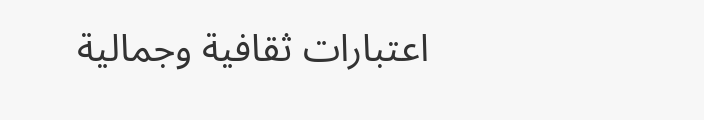اعتبارات ثقافية وجمالية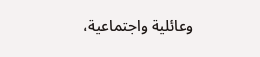وعائلية واجتماعية،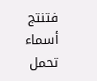فتنتج أسماء تحمل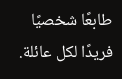طابعًا شخصيًا فريدًا لكل عائلة.